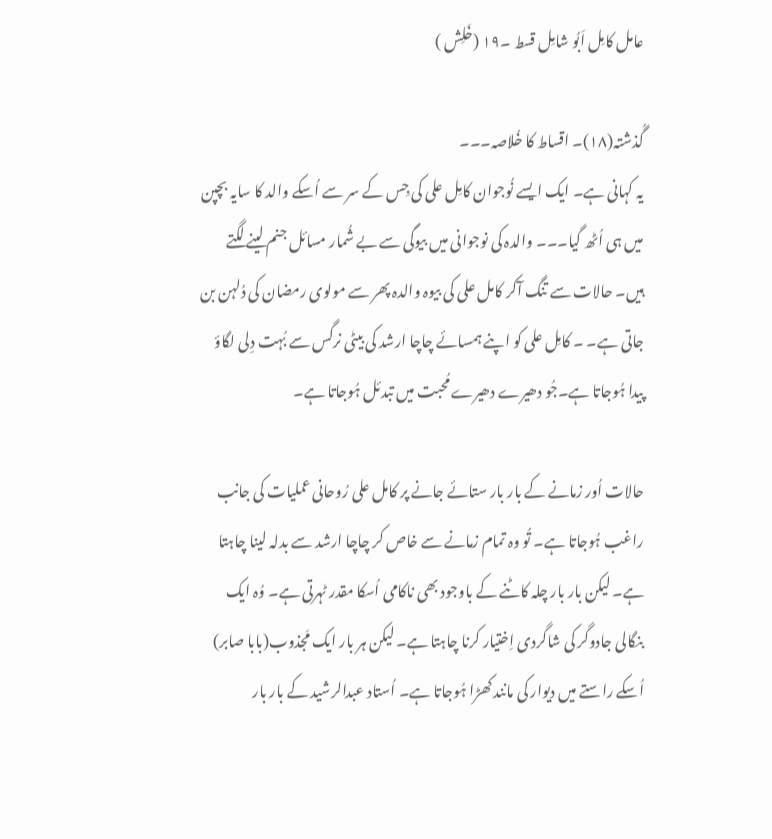عامل کامِل اَبُو شامِل قسط ۔۱۹ (خَلِش )

گُذشتہ(۱۸)۔ اقساط کا خُلاصہ۔۔۔
یہ کہانی ہے۔ ایک ایسے نُوجوان کامِل علی کی جِس کے سر سے اُسکے والد کا سایہ بچپن میں ہی اُٹھ گیا۔۔۔ والدہ کی نوجوانی میں بیوگی سے بے شُمار مسائل جنم لینے لگتے ہیں۔ حالات سے تنگ آکر کامل علی کی بیوہ والدہ پھر سے مولوی رمضان کی دُلہن بن جاتی ہے۔ ۔ کامِل علی کو اپنے ہمسائے چاچا ارشد کی بیٹی نرگس سے بُہت دِلی لگاؤ پیدا ہُوجاتا ہے۔جُو دھیرے دھیرے مُحبت میں تبدئل ہُوجاتا ہے۔

حالات اُور زمانے کے بار بار ستائے جانے پر کامل علی رُوحانی عملیات کی جانب راغب ہُوجاتا ہے۔ تُو وہ تمام زمانے سے خاص کر چاچا ارشد سے بدلہ لینا چاہتا ہے۔ لیکن بار بار چلہ کاٹنے کے باوجود بھی ناکامی اُسکا مقدر ٹہرتی ہے۔ وُہ ایک بنگالی جادوگر کی شاگردی اِختیار کرنا چاہتا ہے۔ لیکن ہر بار ایک مَجذوب(بابا صابر) اُسکے راستے میں دیوار کی مانند کھڑا ہُوجاتا ہے۔ اُستاد عبدالرشید کے بار بار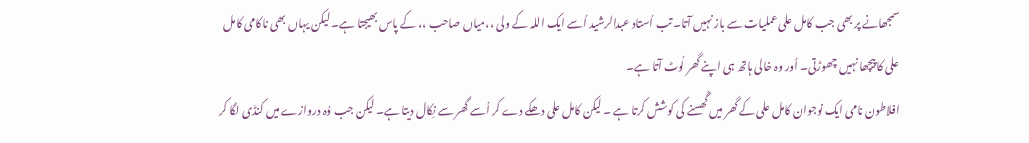سمجھانے پر بھی جب کامل علی عملیات سے باز نہیں آتا۔ تب اُستاد عبدالرشید اُسے ایک اللہ کے ولی ،،میاں صاحب ،، کے پاس بھیجتا ہے۔ لیکن یہاں بھی ناکامی کامل علی کا پیچھا نہیں چھوڑتی۔ اُور وہ خالی ہاتھ ہی اپنے گھر لُوٹ آتا ہے۔
افلاطون نامی ایک نوجوان کامل علی کے گھر میں گُھسنے کی کوشش کرتا ہے ۔ لیکن کامل علی دھکے دے کر اُسے گھر سے نِکال دیتا ہے۔ لیکن جب وُہ دروازے میں کنڈی لگا کر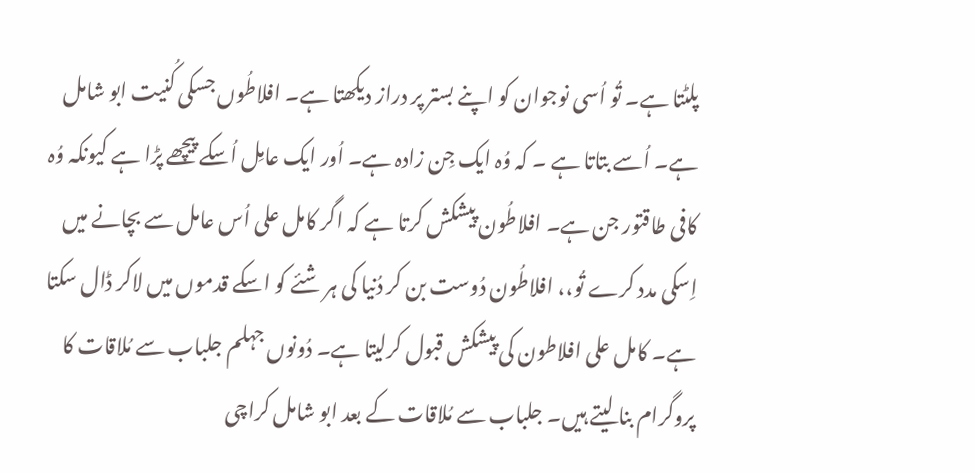پلٹتا ہے۔ تُو اُسی نوجوان کو اپنے بستر پر دراز دیکھتا ہے۔ افلاطُوں جسکی کُنیت ابو شامل ہے۔ اُسے بتاتا ہے ۔ کہ وُہ ایک جِن زادہ ہے۔ اُور ایک عامِل اُسکے پیچھے پڑا ہے کیونکہ وُہ کافی طاقتور جن ہے۔ افلاطُون پیشکش کرتا ہے کہ اگر کامل علی اُس عامل سے بچانے میں اِسکی مدد کرے تُو،، افلاطُون دُوست بن کر دُنیا کی ہر شئے کو اسکے قدموں میں لاکر ڈال سکتا ہے۔ کامل علی افلاطون کی پیشکش قبول کرلیتا ہے۔ دُونوں جہلم جلباب سے مُلاقات کا پروگرام بنا لیتے ہیں۔ جلباب سے مُلاقات کے بعد ابو شامل کراچی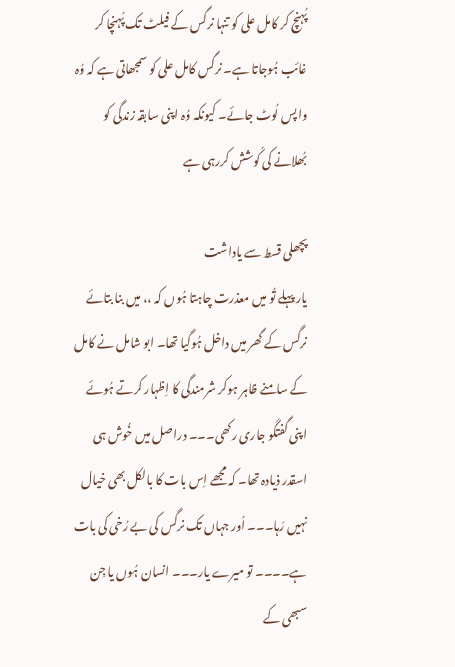پُہنچ کر کامل علی کو تنہا نرگس کے فیلٹ تک پُہنچا کر غائب ہُوجاتا ہے۔ نرگس کامل علی کو سمجھاتی ہے کہ وُہ واپس لُوٹ جائے۔ کیونکہ وُہ اپنی سابقہ زندگی کو بُھلانے کی کُوشش کررہی ہے

پچھلی قسط سے یاداشت
یار پہلے تُو میں معذرت چاہتا ہُوں کہ ،، میں بنا بتائے نرگس کے گھر میں داخل ہُوگیا تھا۔ ابو شامل نے کامل کے سامنے ظاہر ہوکر شرمندگی کا اِظہار کرتے ہُوئے اپنی گفتگو جاری رکھی۔۔۔ دراصل میں خُوش ہی اسقدر ذیادہ تھا۔ کہ مجھے اِس بات کا بالکل بھی خیال نہیں رَہا۔۔۔ اُور جہاں تک نرگس کی بے رُخی کی بات ہے۔۔۔۔ تو میرے یار۔۔۔ انسان ہُوں یا جِن سبھی کے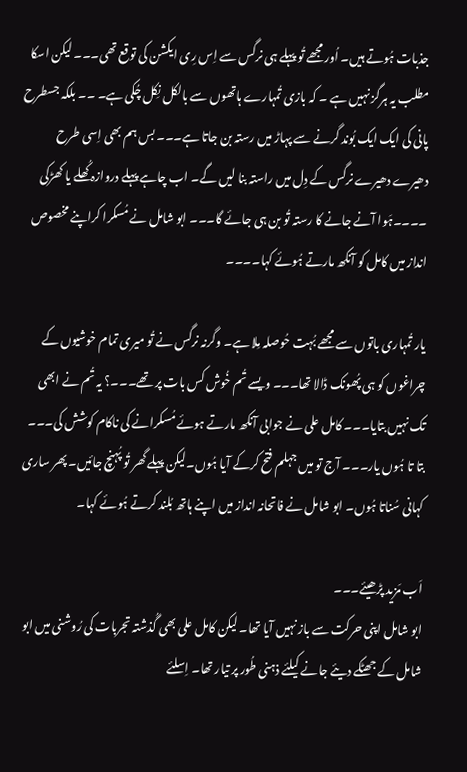جذبات ہُوتے ہیں۔ اُور مجھے تُو پہلے ہی نرگس سے اِس رِی ایکشن کی توقع تھی۔۔۔ لیکن اسکا مطلب یہ ہرگز نہیں ہے ۔ کہ بازی تُمہارے ہاتھوں سے بالکل نِکل چُکی ہے۔ ۔۔ بلکہ جسطرح پانی کی ایک ایک بُوند گرنے سے پہاڑ میں رستہ بن جاتا ہے۔۔۔ بس ہم بھی اِسی طرح دھیرے دھیرے نرگس کے دِل میں راستہ بنا لیں گے۔ اب چاہے پہلے دروازہ کُھلے یا کھڑکی ۔۔۔۔ہَوا آنے جانے کا رستہ تُو بن ہی جائے گا۔۔۔ ابو شامل نے مُسکرا کراپنے مخصوص انداز میں کامل کو آنکھ مارتے ہُوئے کہا۔۔۔۔

یار تُمہاری باتوں سے مجھے بُہت حُوصلہ مِلا ہے۔ وگرنہ نرگس نے تُو میری تمام خوشیوں کے چراغوں کو ہی پُھونک ڈالا تھا۔۔۔ ویسے تُم خُوش کس بات پر تھے۔۔۔؟ یہ تُم نے ابھی تک نہیں بتایا۔۔۔ کامل علی نے جوابی آنکھ مارتے ہوئے مُسکرانے کی ناکام کوشش کی۔۔۔ بتا تا ہُوں یار۔۔۔ آج تو میں جہلم فتح کرکے آیا ہُوں۔لیکن پہلے گھر تُو پُہنچ جائیں۔ پھر ساری کہانی سُناتا ہُوں۔ ابو شامل نے فاتحانہ انداز میں اپنے ہاتھ بُلند کرتے ہُوئے کہا۔

اَب مَزید پڑھیئے۔۔۔
ابو شامل اپنی حرکت سے باز نہیں آیا تھا۔ لیکن کامل علی بھی گُذشتہ تجربات کی رُوشنی میں ابو شامل کے جھٹکے دیئے جانے کیلئے ذہنی طُور پر تیار تھا۔ اِسلئے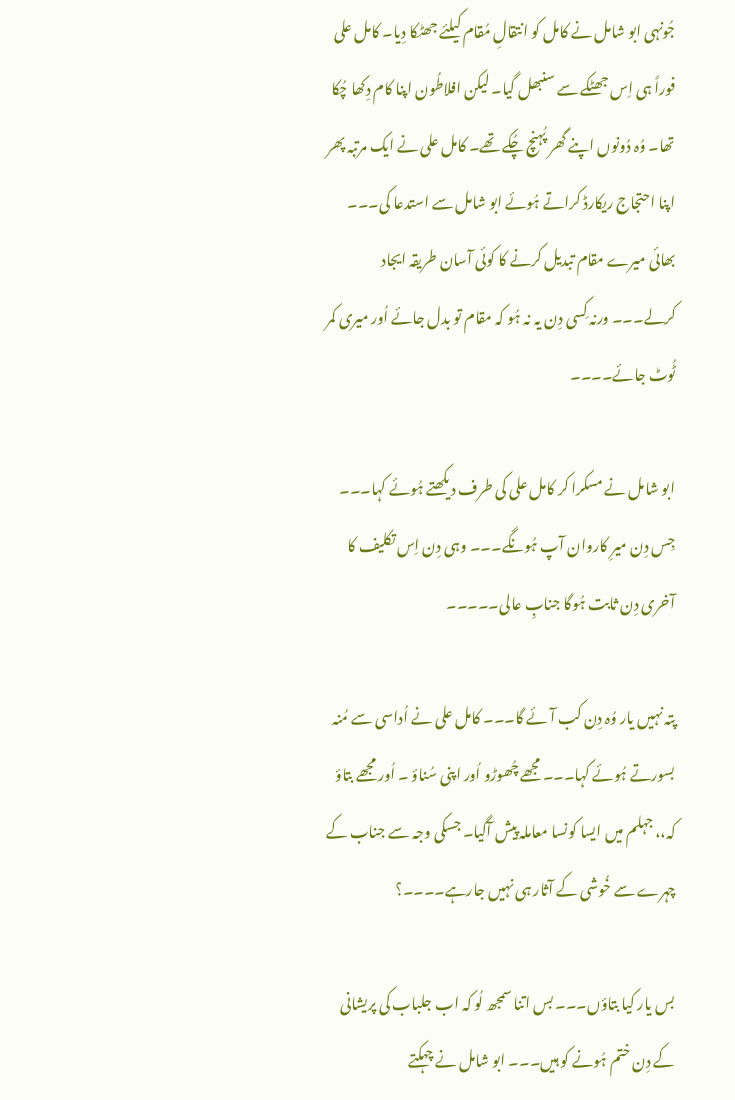جُونہی ابو شامل نے کامل کو انتقالِ مُقام کیلئے جھٹکا دِیا۔ کامل علی فوراً ہی اِس جھٹکے سے سنبھل گیا۔ لیکن افلاطُون اپنا کام دِکھا چُکا تھا۔ وُہ دُونوں اپنے گھر پُہنچ چُکے تھے۔ کامل علی نے ایک مرتبہ پھر اپنا احتجاج ریکارڈ کراتے ہُوئے ابو شامل سے استدعا کی۔۔۔ بھائی میرے مقام تبدیل کرنے کا کوئی آسان طریقہ ایجاد کرلے۔۔۔ ورنہ کِسی دِن یہ نہ ہُو کہ مقام تو بدل جائے اُور میری کمر ٹُوٹ جائے۔۔۔۔

ابو شامل نے مسکرا کر کامل علی کی طرف دیکھتے ہُوئے کہا۔۔۔ جِس دِن میرِ کاروان آپ ہُونگے۔۔۔ وہی دِن اِس تکلیف کا آخری دِن ثابت ہُوگا جنابِ عالی۔۔۔۔۔

پتہ نہیں یار وُہ دِن کب آئے گا۔۔۔ کامل علی نے اُداسی سے مُنہ بسورتے ہُوئے کہا۔۔۔ مجھے چُھوڑو اُور اپنی سُناؤ ۔ اُور مجھے بتاؤ کہ،، جہلم میں ایسا کونسا معاملہ پیش آگیا۔ جسکی وجہ سے جناب کے چہرے سے خُوشی کے آثار ہی نہیں جارہے۔۔۔۔؟

بس یار کیا بتاؤں۔۔۔ بس اتنا سمجھ لُو کہ اب جلباب کی پریشانی کے دِن ختم ہُونے کو ہیں۔۔۔ ابو شامل نے چہکتے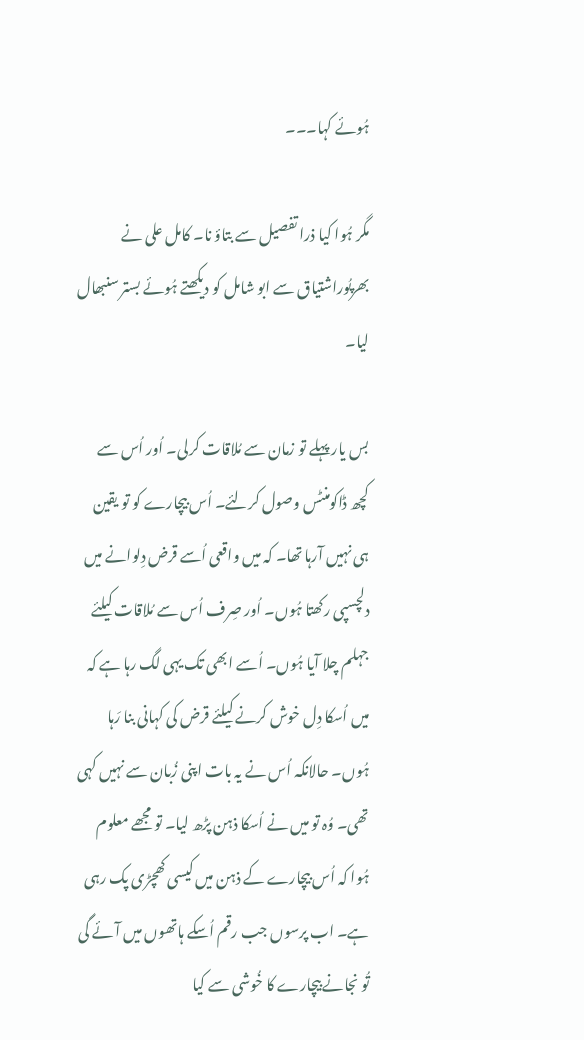ہُوئے کہا۔۔۔

مگر ہُوا کیا ذرا تفصیل سے بتاؤ نا۔ کامل علی نے بھرپُوراشتیاق سے ابو شامل کو دیکھتے ہُوئے بستر سنبھال لیا۔

بس یار پہلے تو زمان سے مُلاقات کرلی۔ اُور اُس سے کچھ ڈاکومنٹس وصول کرلئے۔ اُس بیچارے کو تو یقین ہی نہیں آرہا تھا۔ کہ میں واقعی اُسے قرض دِلوانے میں دلچسپی رکھتا ہُوں۔ اُور صِرف اُس سے مُلاقات کیلئے جہلم چلا آیا ہُوں۔ اُسے ابھی تک یہی لگ رہا ہے کہ میں اُسکا دِل خوش کرنے کیلئے قرض کی کہانی بنا رَہا ہُوں۔ حالانکہ اُس نے یہ بات اپنی زُبان سے نہیں کہی تھی۔ وُہ تو میں نے اُسکا ذہن پڑھ لیا۔ تو مجھے معلوم ہُوا کہ اُس بیچارے کے ذہن میں کیسی کھچڑی پک رہی ہے۔ اب پرسوں جب رقم اُسکے ہاتھوں میں آئے گی تُو نجانے بیچارے کا خُوشی سے کیا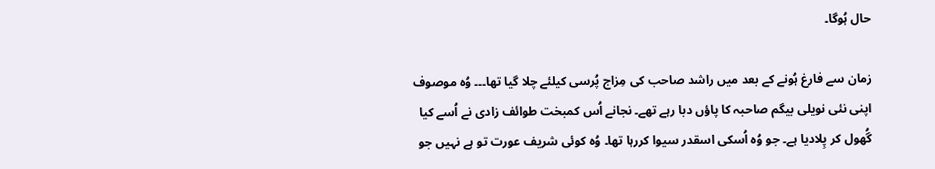حال ہُوگا۔

زمان سے فارغ ہُونے کے بعد میں راشد صاحب کی مِزاج پُرسی کیلئے چلا گیا تھا۔۔۔ وُہ موصوف اپنی نئی نویلی بیگم صاحبہ کا پاؤں دبا رہے تھے۔ نجانے اُس کمبخت طوائف زادی نے اُسے کیا گُھول کر پِلادیا ہے۔ جو وُہ اُسکی اسقدر سیوا کررہا تھا۔ وُہ کوئی شریف عورت تو ہے نہیں جو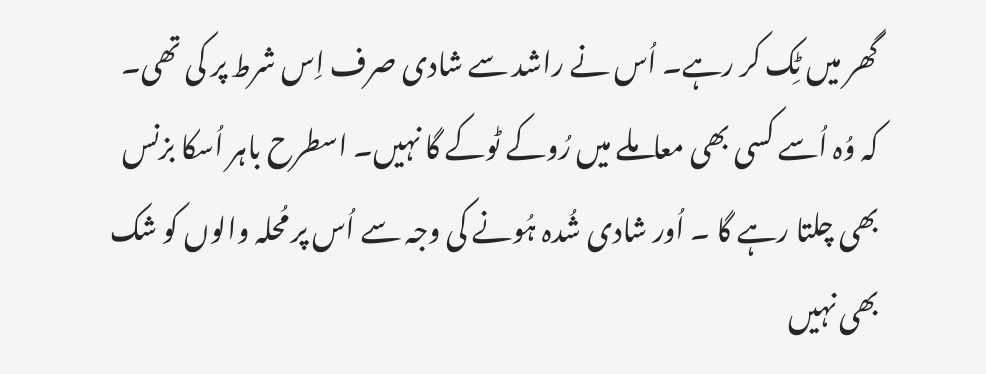گھر میں ٹِک کر رہے۔ اُس نے راشد سے شادی صرف اِس شرط پر کی تھی۔ کہ وُہ اُسے کسی بھی معاملے میں رُوکے ٹوکے گا نہیں۔ اسطرح باہر اُسکا بزنس بھی چلتا رہے گا ۔ اُور شادی شُدہ ہُونے کی وجہ سے اُس پر مُحلہ والوں کو شک بھی نہیں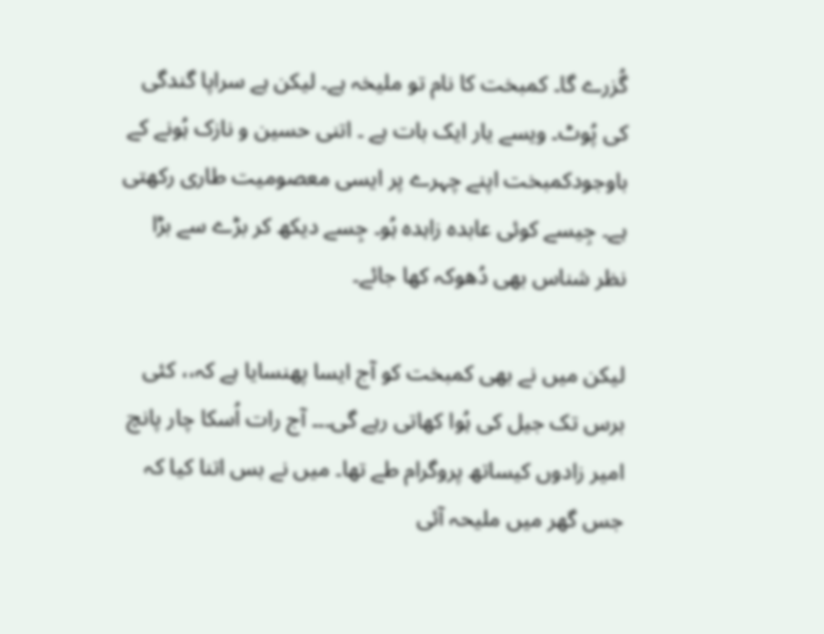گُزرے گا۔ کمبخت کا نام تو ملیخہ ہے۔ لیکن ہے سراپا گندگی کی پُوٹ۔ ویسے یار ایک بات ہے ۔ اتنی حسین و نازک ہُونے کے باوجودکمبخت اپنے چہرے پر ایسی معصومیت طاری رکھتی ہے۔ جِیسے کوئی عابدہ زاہدہ ہُو۔ جِسے دیکھ کر بڑے سے بڑا نظر شناس بھی دُھوکہ کھا جائے۔

لیکن میں نے بھی کمبخت کو آج ایسا پھنسایا ہے کہ،، کئی برس تک جیل کی ہُوا کھاتی رہے گی۔۔۔ آج رات اُسکا چار پانچ امیر زادوں کیساتھ پروگرام طے تھا۔ میں نے بس اتنا کیا کہ جس گھر میں ملیحہ آئی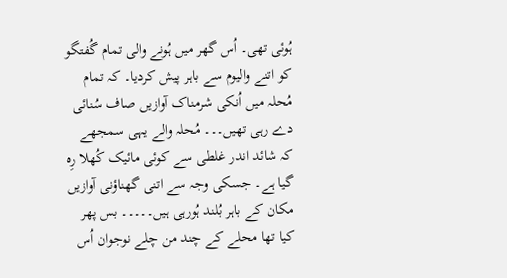ہُوئی تھی۔ اُس گھر میں ہُونے والی تمام گُفتگو کو اتنے والیوم سے باہر پیش کردیا۔ کہ تمام مُحلہ میں اُنکی شرمناک آوازیں صاف سُنائی دے رہی تھیں۔۔۔ مُحلہ والے یہی سمجھے کہ شائد اندر غلطی سے کوئی مائیک کُھلا رِہ گیا ہے۔ جسکی وجہ سے اتنی گھناؤنی آوازیں مکان کے باہر بُلند ہُورہی ہیں۔۔۔۔۔ بس پھر کیا تھا محلے کے چند من چلے نوجوان اُس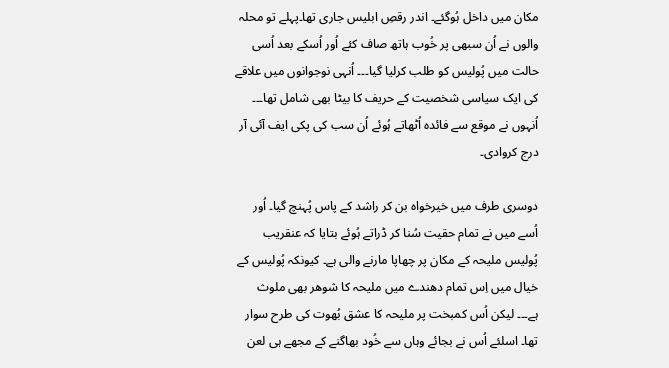مکان میں داخل ہُوگئے۔ اندر رقصِ ابلیس جاری تھا۔پہلے تو محلہ والوں نے اُن سبھی پر خُوب ہاتھ صاف کئے اُور اُسکے بعد اُسی حالت میں پُولیس کو طلب کرلیا گیا۔۔۔ اُنہی نوجوانوں میں علاقے کی ایک سیاسی شخصیت کے حریف کا بیٹا بھی شامل تھا۔۔۔ اُنہوں نے موقع سے فائدہ اُٹھاتے ہُوئے اُن سب کی پکی ایف آئی آر درج کروادی۔

دوسری طرف میں خیرخواہ بن کر راشد کے پاس پُہنچ گیا۔ اُور اُسے میں نے تمام حقیت سُنا کر ڈراتے ہُوئے بتایا کہ عنقریب پُولیس ملیحہ کے مکان پر چھاپا مارنے والی ہے۔ کیونکہ پُولیس کے خیال میں اِس تمام دھندے میں ملیحہ کا شوھر بھی ملوث ہے۔۔۔ لیکن اُس کمبخت پر ملیحہ کا عشق بُھوت کی طرح سوار تھا۔ اسلئے اُس نے بجائے وہاں سے خُود بھاگنے کے مجھے ہی لعن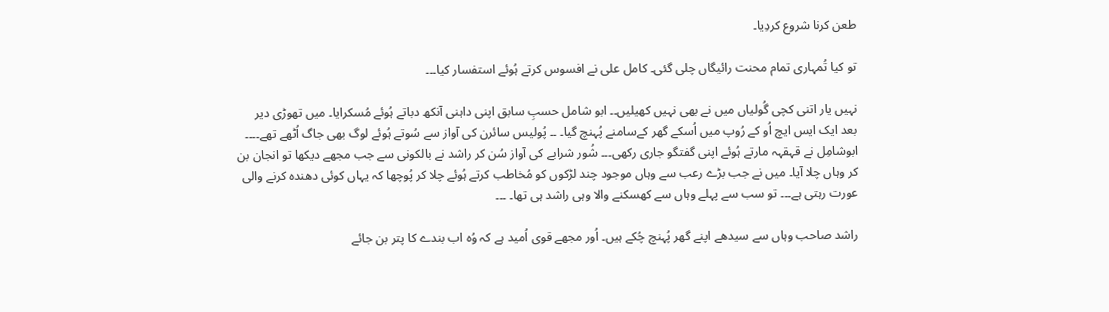طعن کرنا شروع کردِیا۔

تو کیا تُمہاری تمام محنت رائیگاں چلی گئی۔ کامل علی نے افسوس کرتے ہُوئے استفسار کیا۔۔۔

نہیں یار اتنی کچی گُولیاں میں نے بھی نہیں کھیلیں۔۔ ابو شامل حسبِ سابق اپنی داہنی آنکھ دباتے ہُوئے مُسکرایا۔ میں تھوڑی دیر بعد ایک ایس ایچ اُو کے رُوپ میں اُسکے گھر کےسامنے پُہنچ گیا۔ ۔۔ پُولیس سائرن کی آواز سے سُوتے ہُوئے لوگ بھی جاگ اُٹھے تھے۔۔۔۔ ابوشامِل نے قہقہہ مارتے ہُوئے اپنی گفتگو جاری رکھی۔۔۔ شُور شرابے کی آواز سُن کر راشد نے بالکونی سے جب مجھے دیکھا تو انجان بن کر وہاں چلا آیا۔ میں نے جب بڑے رعب سے وہاں موجود چند لڑکوں کو مُخاطب کرتے ہُوئے چلا کر پُوچھا کہ یہاں کوئی دھندہ کرنے والی عورت رہتی ہے۔۔۔ تو سب سے پہلے وہاں سے کھسکنے والا وہی راشد ہی تھا۔ ۔۔۔

راشد صاحب وہاں سے سیدھے اپنے گھر پُہنچ چُکے ہیں۔ اُور مجھے قوی اُمید ہے کہ وُہ اب بندے کا پتر بن جائے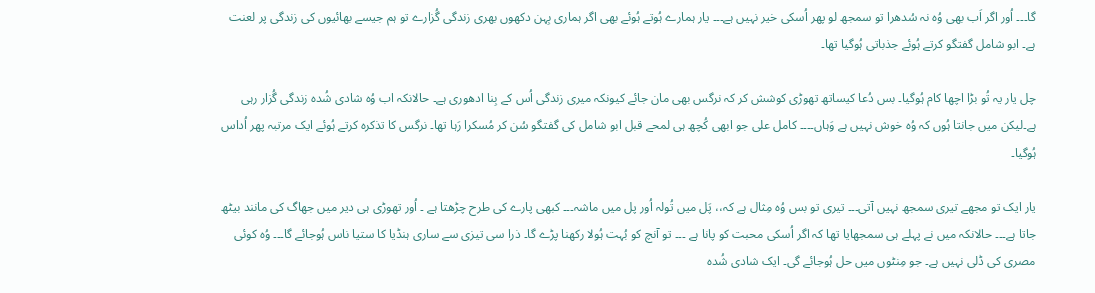گا۔۔۔ اُور اگر اَب بھی وُہ نہ سُدھرا تو سمجھ لو پھر اُسکی خیر نہیں ہے۔۔۔ یار ہمارے ہُوتے ہُوئے بھی اگر ہماری بِہن دکھوں بھری زندگی گُزارے تو ہم جیسے بھائیوں کی زندگی پر لعنت ہے۔ ابو شامل گفتگو کرتے ہُوئے جذباتی ہُوگیا تھا۔

چل یار یہ تُو بڑا اچھا کام ہُوگیا۔ بس دُعا کیساتھ تھوڑی کوشش کر کہ نرگس بھی مان جائے کیونکہ میری زندگی اُس کے بِنا ادھوری ہے۔ حالانکہ اب وُہ شادی شُدہ زندگی گُزار رہی ہے۔لیکن میں جانتا ہُوں کہ وُہ خوش نہیں ہے وَہاں۔۔۔۔ کامل علی جو ابھی کُچھ ہی لمحے قبل ابو شامل کی گفتگو سُن کر مُسکرا رَہا تھا۔ نرگس کا تذکرہ کرتے ہُوئے ایک مرتبہ پھر اُداس ہُوگیا۔

یار ایک تو مجھے تیری سمجھ نہیں آتی۔۔۔ تیری تو بس وُہ مِثال ہے کہ،، پَل میں تُولہ اُور پل میں ماشہ۔۔۔ کبھی پارے کی طرح چڑھتا ہے ۔ اُور تھوڑی ہی دیر میں جھاگ کی مانند بیٹھ جاتا ہے۔۔۔ حالانکہ میں نے پہلے ہی سمجھایا تھا کہ اگر اُسکی محبت کو پانا ہے ۔۔۔ تو آنچ کو بُہت ہُولا رکھنا پڑے گا۔ ذرا سی تیزی سے ساری ہنڈیا کا ستیا ناس ہُوجائے گا۔۔۔ وُہ کوئی مصری کی ڈلی نہیں ہے۔ جو مِنٹوں میں حل ہُوجائے گی۔ ایک شادی شُدہ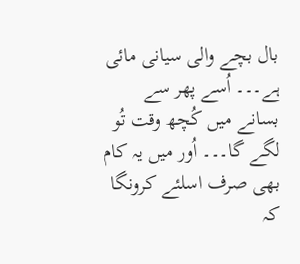بال بچے والی سیانی مائی ہے۔۔۔ اُسے پھر سے بسانے میں کُچھ وقت تُو لگے گا۔۔۔ اُور میں یہ کام بھی صرف اسلئے کرونگا کہ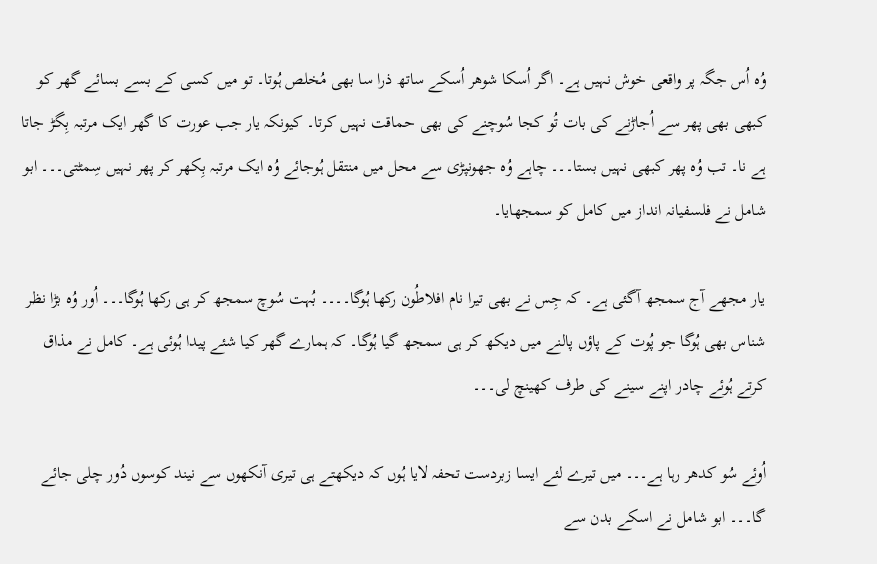وُہ اُس جگہ پر واقعی خوش نہیں ہے۔ اگر اُسکا شوھر اُسکے ساتھ ذرا سا بھی مُخلص ہُوتا۔ تو میں کسی کے بسے بسائے گھر کو کبھی بھی پھر سے اُجاڑنے کی بات تُو کجا سُوچنے کی بھی حماقت نہیں کرتا۔ کیونکہ یار جب عورت کا گھر ایک مرتبہ بِگڑ جاتا ہے نا۔ تب وُہ پھر کبھی نہیں بستا۔۔۔ چاہے وُہ جھونپڑی سے محل میں منتقل ہُوجائے وُہ ایک مرتبہ بِکھر کر پھر نہیں سِمٹتی۔۔۔ ابو شامل نے فلسفیانہ انداز میں کامل کو سمجھایا۔

یار مجھے آج سمجھ آگئی ہے۔ کہ جِس نے بھی تیرا نام افلاطُون رکھا ہُوگا۔۔۔۔ بُہت سُوچ سمجھ کر ہی رکھا ہُوگا۔۔۔ اُور وُہ بڑا نظر شناس بھی ہُوگا جو پُوت کے پاؤں پالنے میں دیکھ کر ہی سمجھ گیا ہُوگا۔ کہ ہمارے گھر کیا شئے پیدا ہُوئی ہے۔ کامل نے مذاق کرتے ہُوئے چادر اپنے سینے کی طرف کھینچ لی۔۔۔

اُوئے سُو کدھر رہا ہے۔۔۔ میں تیرے لئے ایسا زبردست تحفہ لایا ہُوں کہ دیکھتے ہی تیری آنکھوں سے نیند کوسوں دُور چلی جائے گا۔۔۔ ابو شامل نے اسکے بدن سے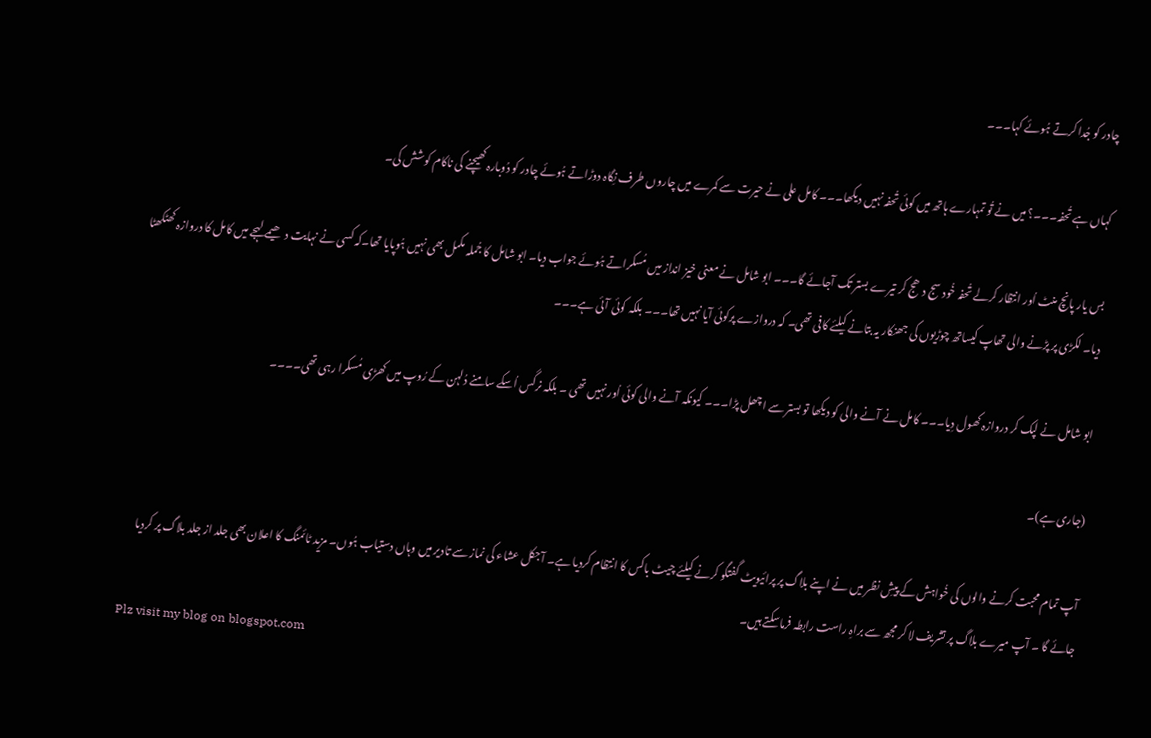چادر کو جُدا کرتے ہُوئے کہا۔۔۔

کہاں ہے تُحفہ۔۔۔؟ میں نے تُو تمہارے ہاتھ میں کوئی تُحفہ نہیں دیکھا۔۔۔ کامل علی نے حیرت سے کمرے میں چاروں طرف نِگاہ دوڑاتے ہُوئے چادر کو دُوبارہ کھیچنے کی ناکام کوشش کی۔

بس یار پانچ منٹ اُور انتظار کرلے تُحفہ خُود سج دھج کر تیرے بستر تک آجائے گا۔۔۔ ابو شامل نے معنی خیز انداز میں مُسکراتے ہُوئے جواب دیا۔ ابو شامل کا جُملہ مکمل بھی نہیں ہُوپایا تھا۔کہ کسی نے نہایت دھیمے لہجے میں کامل کا دروازہ کھٹکھٹا دیا۔ لکڑی پر پڑنے والی تھاپ کیساتھ چوڑیوں کی جھنکار یہ بتانے کیلئے کافی تھی۔ کہ دروازے پرکوئی آیا نہیں تھا۔۔۔ بلکہ کوئی آئی ہے۔۔۔

ابو شامل نے لپک کر دروازہ کھول دِیا۔۔۔ کامل نے آنے والی کو دیکھا تو بستر سے اچھل پڑا۔۔۔ کیونکہ آنے والی کوئی اُور نہیں تھی ۔ بلکہ نرگس اُسکے سامنے دُلہن کے رُوپ میں کھڑی مُسکرا رہی تھی۔۔۔۔

(جاری ہے)۔

آپ تمام محبت کرنے والوں کی خُواہش کے پیشِ نظر میں نے اپنے بلاگ پر پرائیویٹ گفتگو کرنے کیلئے چیٹ باکس کا انتظام کردیا ہے۔ آجکل عشاء کی نماز سے تادیر میں وہاں دستیاب ہُوں۔ مزید ٹائمنگ کا اعلان بھی جلد از جلد بلاگ پر کردیا جائے گا ۔ آپ میرے بلاگ پر تشریف لا کر مجھ سے براہِ راست رابطہ فرماسکتے ہیں۔
Plz visit my blog on blogspot.com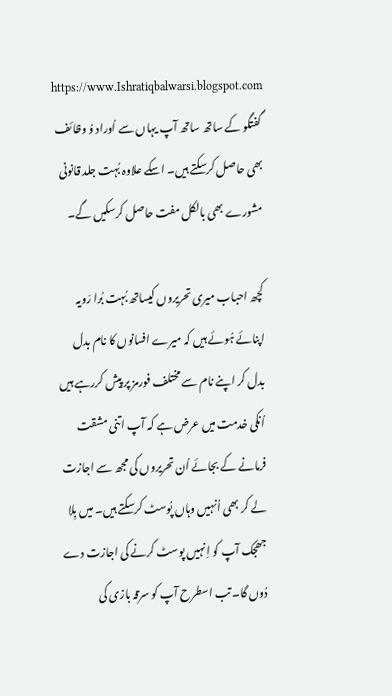https://www.Ishratiqbalwarsi.blogspot.com
گفتگو کے ساتھ ساتھ آپ یہاں سے اُوراد وُ وظائف بھی حاصل کرسکتے ہیں۔ اسکے علاوہ بُہت جلد قانونی مشورے بھی بالکل مفت حاصل کرسکیں گے۔

کچھ احباب میری تحریروں کیساتھ بُہت بُرا رَویہ اپنائے ہُوئے ہیں کہ میرے افسانوں کا نام بدل بدل کر اپنے نام سے مختلف فورمز پر پیش کررہے ہیں اُنکی خدمت میں عرض ہے کہ آپ اتنی مشقت فرمانے کے بجائے اُن تحریروں کی مجھ سے اجازت لے کر بھی اُنہیں وہاں پُوسٹ کرسکتے ہیں۔ میں بِلا جھجک آپ کو اِنہیں پوسٹ کرنے کی اجازت دے دُوں گا۔ تب اسطرح آپ کو سرقہ بازی کی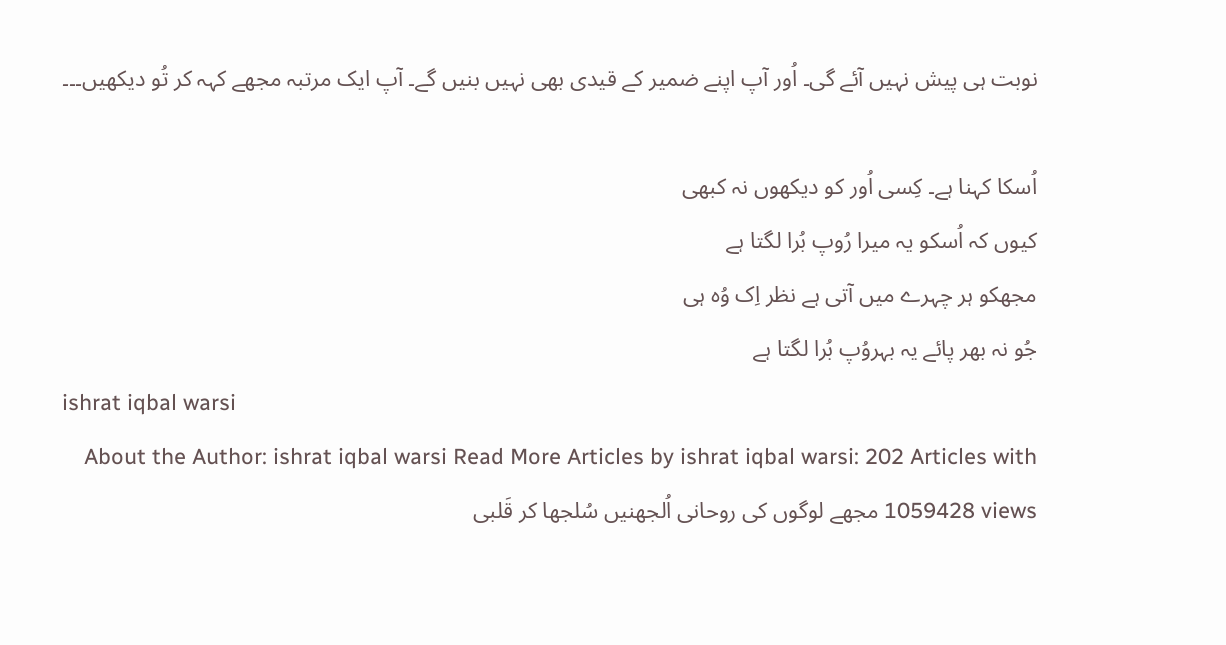نوبت ہی پیش نہیں آئے گی۔ اُور آپ اپنے ضمیر کے قیدی بھی نہیں بنیں گے۔ آپ ایک مرتبہ مجھے کہہ کر تُو دیکھیں۔۔۔

اُسکا کہنا ہے۔ کِسی اُور کو دیکھوں نہ کبھی
کیوں کہ اُسکو یہ میرا رُوپ بُرا لگتا ہے
مجھکو ہر چہرے میں آتی ہے نظر اِک وُہ ہی
جُو نہ بھر پائے یہ بہروُپ بُرا لگتا ہے
ishrat iqbal warsi
About the Author: ishrat iqbal warsi Read More Articles by ishrat iqbal warsi: 202 Articles with 1059428 views مجھے لوگوں کی روحانی اُلجھنیں سُلجھا کر قَلبی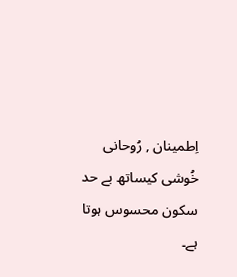اِطمینان , رُوحانی خُوشی کیساتھ بے حد سکون محسوس ہوتا ہے۔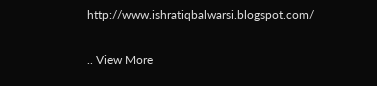http://www.ishratiqbalwarsi.blogspot.com/

.. View More